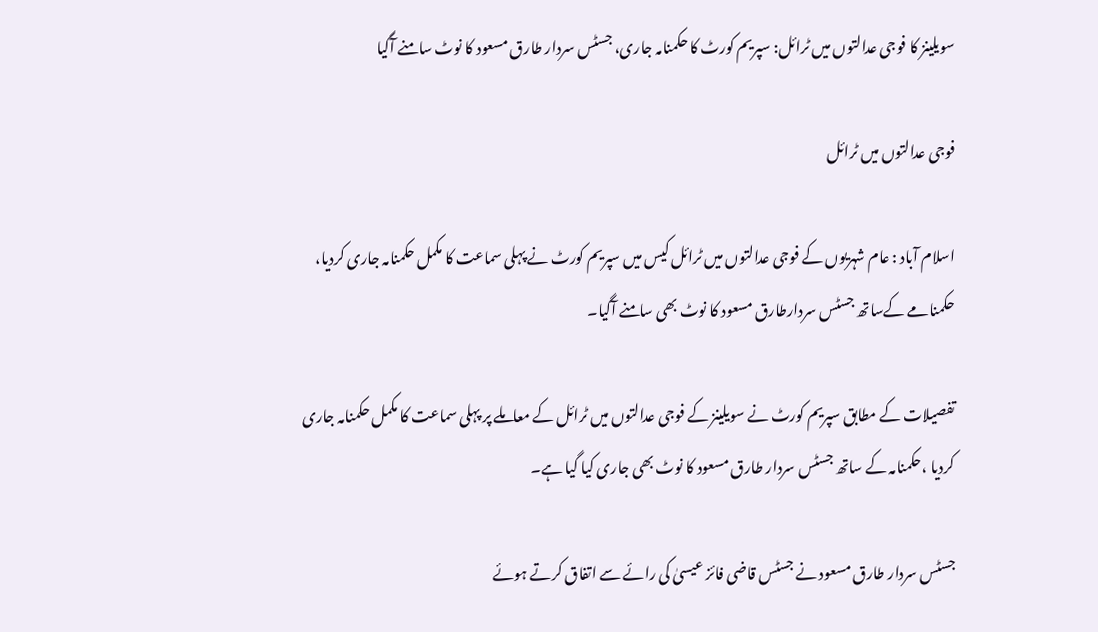سویلینز کا فوجی عدالتوں میں ٹرائل: سپریم کورٹ کا حکمنامہ جاری، جسٹس سردار طارق مسعود کا نوٹ سامنے آگیا

فوجی عدالتوں میں ٹرائل

اسلام آباد : عام شہریوں کے فوجی عدالتوں میں ٹرائل کیس میں سپریم کورٹ نے پہلی سماعت کا مکمل حکمنامہ جاری کردیا، حکمنامے کےساتھ جسٹس سردارطارق مسعود کا نوٹ بھی سامنے آگیا۔

تفصیلات کے مطابق سپریم کورٹ نے سویلینز کے فوجی عدالتوں میں ٹرائل کے معاملے پر پہلی سماعت کا مکمل حکمنامہ جاری کردیا ،حکمنامہ کے ساتھ جسٹس سردار طارق مسعود کا نوٹ بھی جاری کیا گیا ہے۔

جسٹس سردار طارق مسعود نے جسٹس قاضی فائز عیسیٰ کی رائے سے اتفاق کرتے ہوئے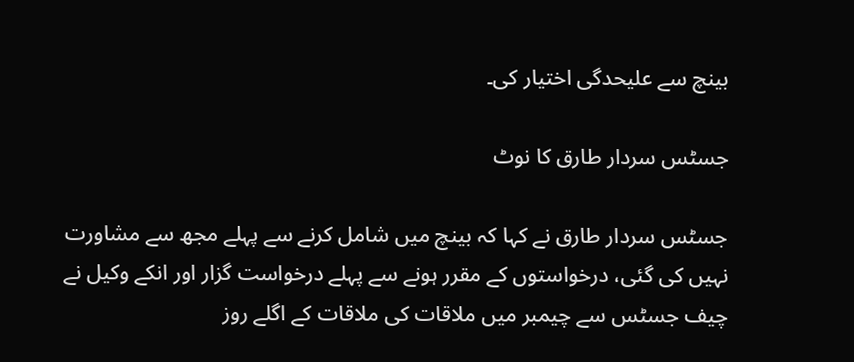بینچ سے علیحدگی اختیار کی۔

جسٹس سردار طارق کا نوٹ

جسٹس سردار طارق نے کہا کہ بینچ میں شامل کرنے سے پہلے مجھ سے مشاورت نہیں کی گئی، درخواستوں کے مقرر ہونے سے پہلے درخواست گزار اور انکے وکیل نے چیف جسٹس سے چیمبر میں ملاقات کی ملاقات کے اگلے روز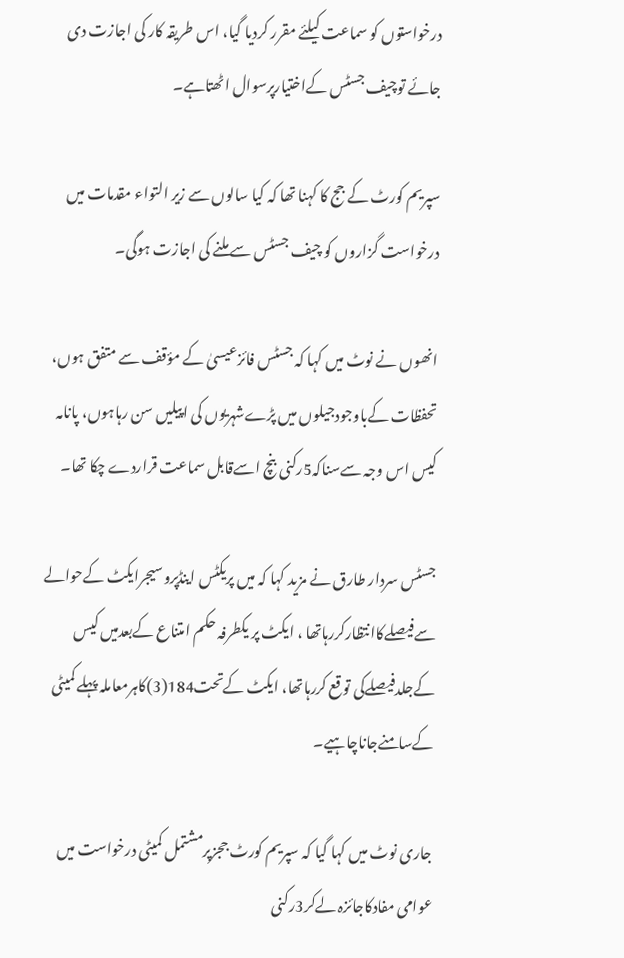درخواستوں کو سماعت کیلئے مقرر کردیا گیا، اس طریقہ کار کی اجازت دی جائے توچیف جسٹس کےاختیارپرسوال اٹھتاہے۔

سپریم کورٹ کے جج کا کہنا تھا کہ کیا سالوں سے زیر التواء مقدمات میں درخواست گزاروں کو چیف جسٹس سے ملنے کی اجازت ہوگی۔

انھوں نے نوٹ میں کہا کہ جسٹس فائزعیسیٰ کے مؤقف سے متفق ہوں، تحفظات کےباوجودجیلوں میں پڑےشہریوں کی اپیلیں سن رہاہوں، پانامہ کیس اس وجہ سےسناکہ5رکنی بنچ اسےقابل سماعت قراردے چکا تھا۔

جسٹس سردار طارق نے مزید کہا کہ میں پریکٹس اینڈپروسیجرایکٹ کےحوالے سےفیصلےکاانتظارکررہاتھا ، ایکٹ پر یکطرفہ حکم امتناع کےبعدمیں کیس کےجلدفیصلےکی توقع کررہاتھا، ایکٹ کےتحت184(3)کاہرمعاملہ پہلے کمیٹی کےسامنےجاناچاہیے۔

جاری نوٹ میں کہا گیا کہ سپریم کورٹ ججزپرمشتمل کمیٹی درخواست میں عوامی مفادکاجائزہ لےکر3رکنی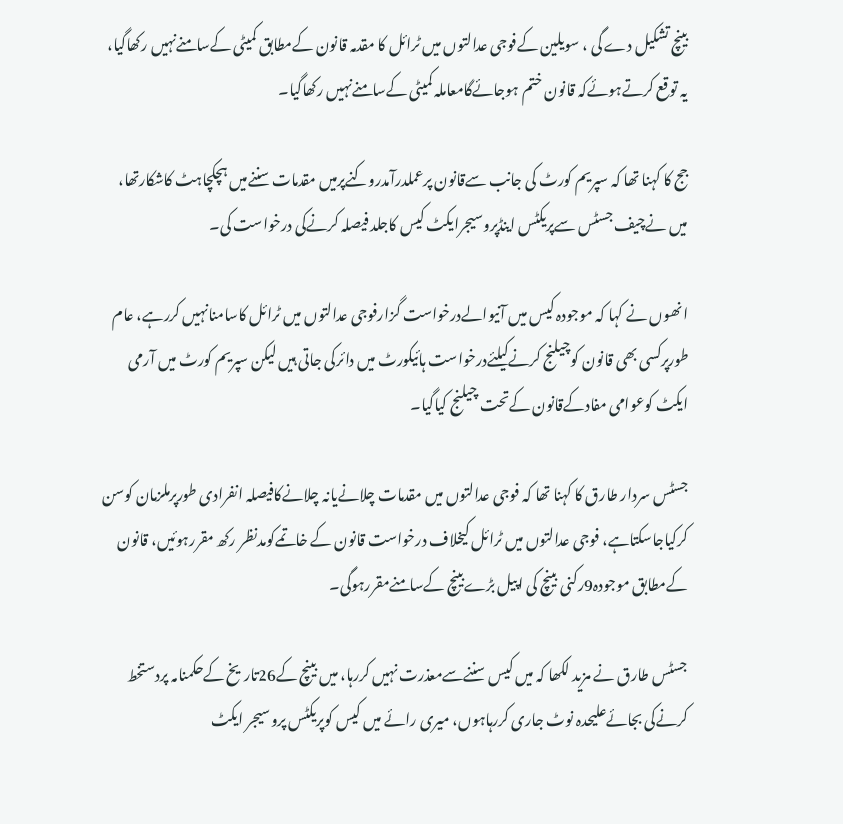بینچ تشکیل دے گی ، سویلین کےفوجی عدالتوں میں ٹرائل کا مقدمہ قانون کےمطابق کمیٹی کےسامنےنہیں رکھاگیا، یہ توقع کرتےہوئےکہ قانون ختم ہوجائےگامعاملہ کمیٹی کےسامنےنہیں رکھاگیا۔

جج کا کہنا تھا کہ سپریم کورٹ کی جانب سےقانون پرعملدرآمدروکنےپرمیں مقدمات سننےمیں ہچکچاہٹ کاشکارتھا، میں نےچیف جسٹس سےپریکٹس اینڈپروسیجرایکٹ کیس کاجلد فیصلہ کرنےکی درخواست کی۔

انھوں نے کہا کہ موجودہ کیس میں آنیوالےدرخواست گزارفوجی عدالتوں میں ٹرائل کاسامنانہیں کررہے، عام طورپرکسی بھی قانون کوچیلنج کرنےکیلئےدرخواست ہائیکورٹ میں دائرکی جاتی ہیں لیکن سپریم کورٹ میں آرمی ایکٹ کوعوامی مفادکےقانون کےتحت چیلنج کیاگیا۔

جسٹس سردار طارق کا کہنا تھا کہ فوجی عدالتوں میں مقدمات چلانےیانہ چلانےکافیصلہ انفرادی طورپرملزمان کوسن کرکیاجاسکتاہے، فوجی عدالتوں میں ٹرائل کیخلاف درخواست قانون کے خاتمےکومدنظر رکھ مقررہوئیں، قانون کےمطابق موجودہ9رکنی بینچ کی اپیل بڑےبینچ کےسامنےمقررہوگی۔

جسٹس طارق نے مزید لکھا کہ میں کیس سننےسےمعذرت نہیں کررہا، میں بینچ کے26تاریخ کےحکمنامہ پردستخط کرنےکی بجائےعلیحدہ نوٹ جاری کررہاہوں، میری رائے میں کیس کوپریکٹس پروسیجر ایکٹ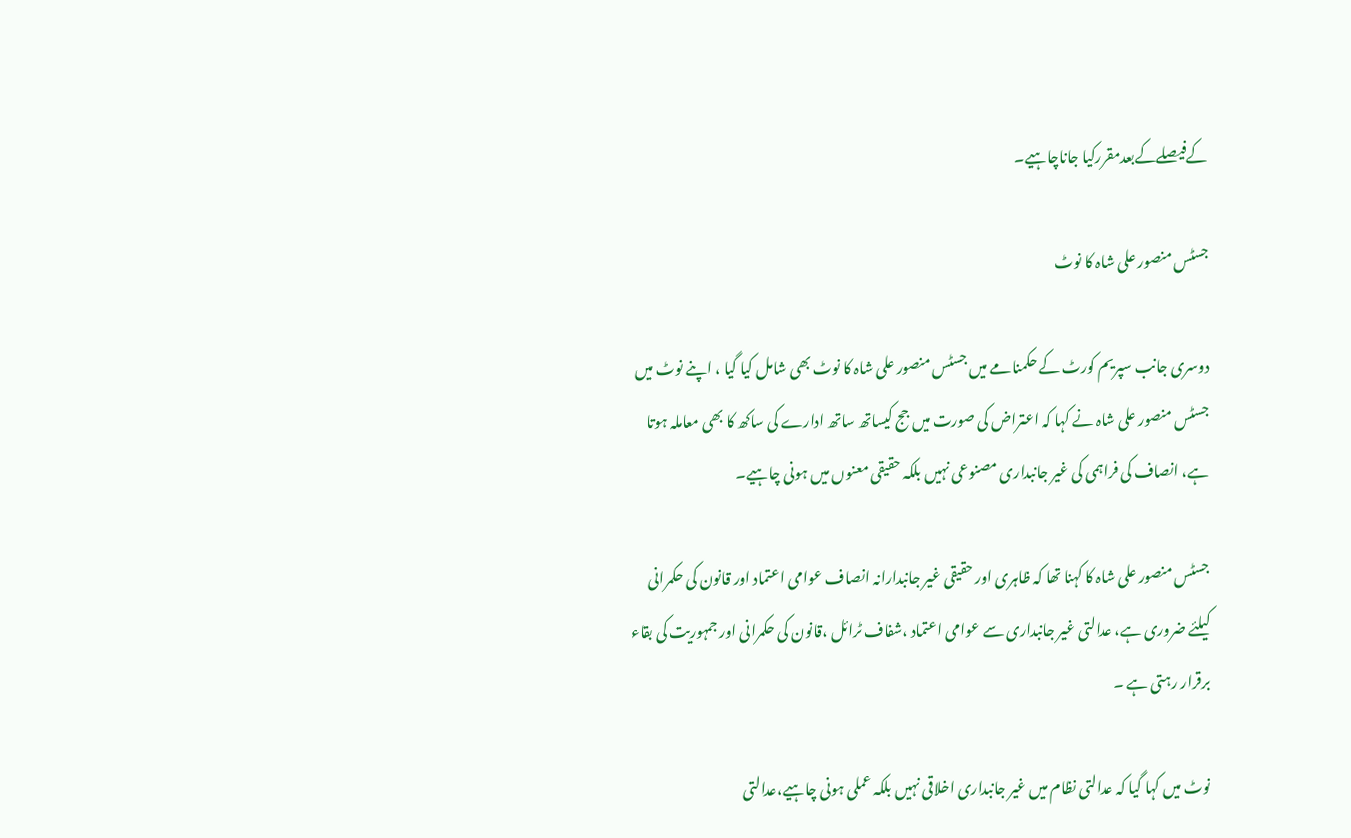کےفیصلےکےبعدمقررکیا جاناچاہیے۔

جسٹس منصور علی شاہ کا نوٹ

دوسری جانب سپریم کورٹ کے حکمنامے میں جسٹس منصور علی شاہ کا نوٹ بھی شامل کیا گیا ، اپنے نوٹ میں جسٹس منصور علی شاہ نے کہا کہ اعتراض کی صورت میں جج کیساتھ ساتھ ادارے کی ساکھ کا بھی معاملہ ہوتا ہے، انصاف کی فراہمی کی غیر جانبداری مصنوعی نہیں بلکہ حقیقی معنوں میں ہونی چاہیے۔

جسٹس منصور علی شاہ کا کہنا تھا کہ ظاہری اور حقیقی غیر جانبدارانہ انصاف عوامی اعتماد اور قانون کی حکمرانی کیلئے ضروری ہے، عدالتی غیر جانبداری سے عوامی اعتماد ،شفاف ٹرائل ،قانون کی حکمرانی اور جمہوریت کی بقاء برقرار رہتی ہے ۔

نوٹ میں کہا گیا کہ عدالتی نظام میں غیر جانبداری اخلاقی نہیں بلکہ عملی ہونی چاہیے،عدالتی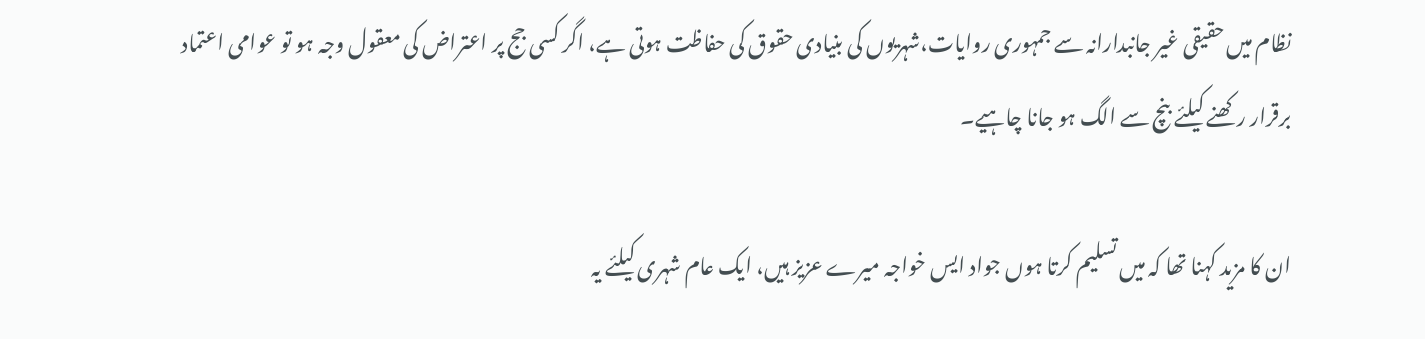نظام میں حقیقی غیر جانبدارانہ سے جمہوری روایات،شہریوں کی بنیادی حقوق کی حفاظت ہوتی ہے، اگر کسی جج پر اعتراض کی معقول وجہ ہو تو عوامی اعتماد برقرار رکھنے کیلئے بنچ سے الگ ہو جانا چاہیے۔

ان کا مزید کہنا تھا کہ میں تسلیم کرتا ہوں جواد ایس خواجہ میرے عزیز ہیں، ایک عام شہری کیلئے یہ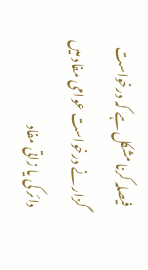فیصلہ کرنا مشکل ہے کہ درخواست گزار نے درخواست عوامی مفاد میں دائر کی یا زاتی مفاد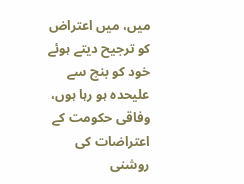میں، میں اعتراض کو ترجیح دیتے ہوئے خود کو بنچ سے علیحدہ ہو رہا ہوں، وفاقی حکومت کے اعتراضات کی روشنی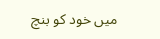میں خود کو بنچ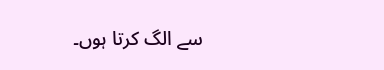سے الگ کرتا ہوں۔